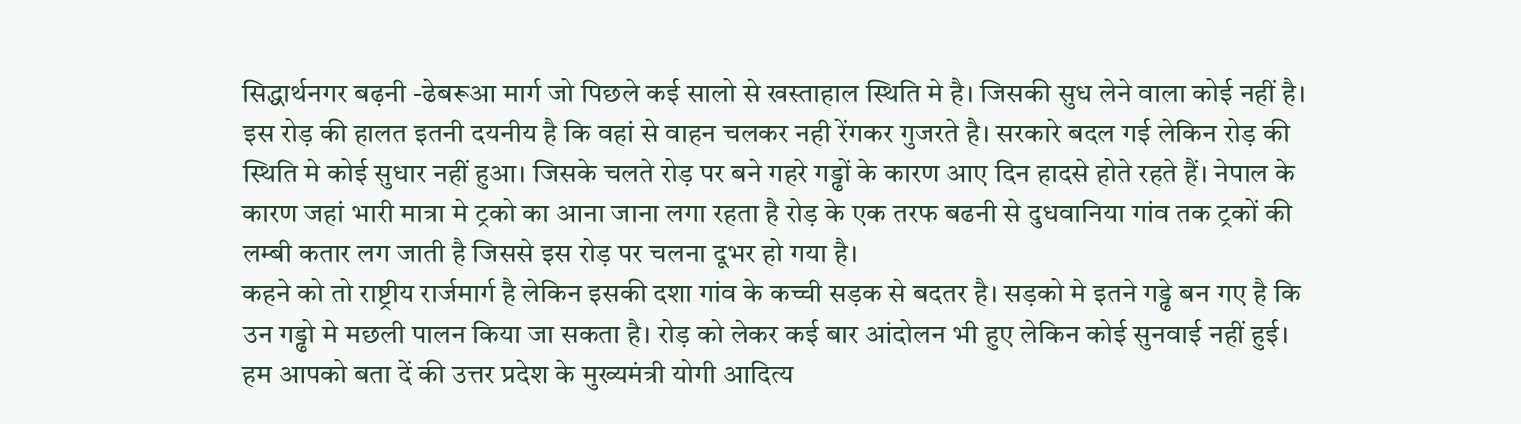सिद्धार्थनगर बढ़नी -ढेबरूआ मार्ग जो पिछले कई सालो से खस्ताहाल स्थिति मे है। जिसकी सुध लेने वाला कोई नहीं है। इस रोड़ की हालत इतनी दयनीय है कि वहां से वाहन चलकर नही रेंगकर गुजरते है। सरकारे बदल गई लेकिन रोड़ की स्थिति मे कोई सुधार नहीं हुआ। जिसके चलते रोड़ पर बने गहरे गड्ढों के कारण आए दिन हादसे होते रहते हैं। नेपाल के कारण जहां भारी मात्रा मे ट्रको का आना जाना लगा रहता है रोड़ के एक तरफ बढनी से दुधवानिया गांव तक ट्रकों की लम्बी कतार लग जाती है जिससे इस रोड़ पर चलना दूभर हो गया है।
कहने को तो राष्ट्रीय रार्जमार्ग है लेकिन इसकी दशा गांव के कच्ची सड़क से बदतर है। सड़को मे इतने गड्ढे बन गए है कि उन गड्ढो मे मछली पालन किया जा सकता है। रोड़ को लेकर कई बार आंदोलन भी हुए लेकिन कोई सुनवाई नहीं हुई। हम आपको बता दें की उत्तर प्रदेश के मुख्यमंत्री योगी आदित्य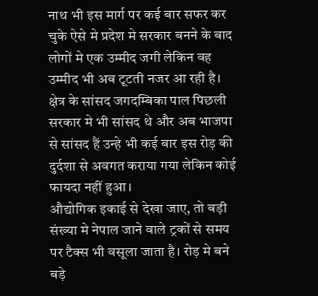नाथ भी इस मार्ग पर कई बार सफर कर चुके ऐसे मे प्रदेश मे सरकार बनने के बाद लोगों मे एक उम्मीद जगी लेकिन वह उम्मीद भी अब टूटती नजर आ रही है। क्षेत्र के सांसद जगदम्बिका पाल पिछली सरकार मे भी सांसद थे और अब भाजपा से सांसद हैं उन्हे भी कई बार इस रोड़ की दुर्दशा से अवगत कराया गया लेकिन कोई फायदा नहीं हुआ।
औद्योगिक इकाई से देखा जाए, तो बड़ी संख्या मे नेपाल जाने वाले ट्रकों से समय पर टैक्स भी वसूला जाता है। रोड़ मे बने बड़े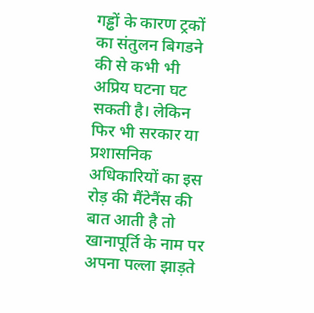गड्ढों के कारण ट्रकों का संतुलन बिगडने की से कभी भी अप्रिय घटना घट सकती है। लेकिन फिर भी सरकार या प्रशासनिक अधिकारियों का इस रोड़ की मैंटेनैंस की बात आती है तो खानापूर्ति के नाम पर अपना पल्ला झाड़ते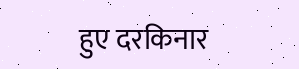हुए दरकिनार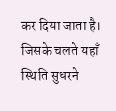कर दिया जाता है। जिसके चलते यहाँ स्थिति सुधरने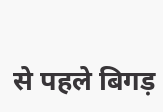से पहले बिगड़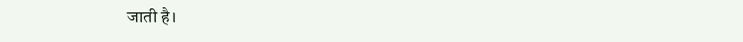जाती है।